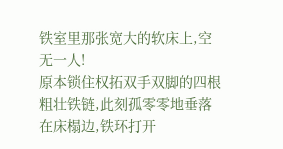铁室里那张宽大的软床上,空无一人!
原本锁住权拓双手双脚的四根粗壮铁链,此刻孤零零地垂落在床榻边,铁环打开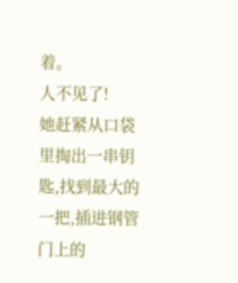着。
人不见了!
她赶紧从口袋里掏出一串钥匙,找到最大的一把,插进钢管门上的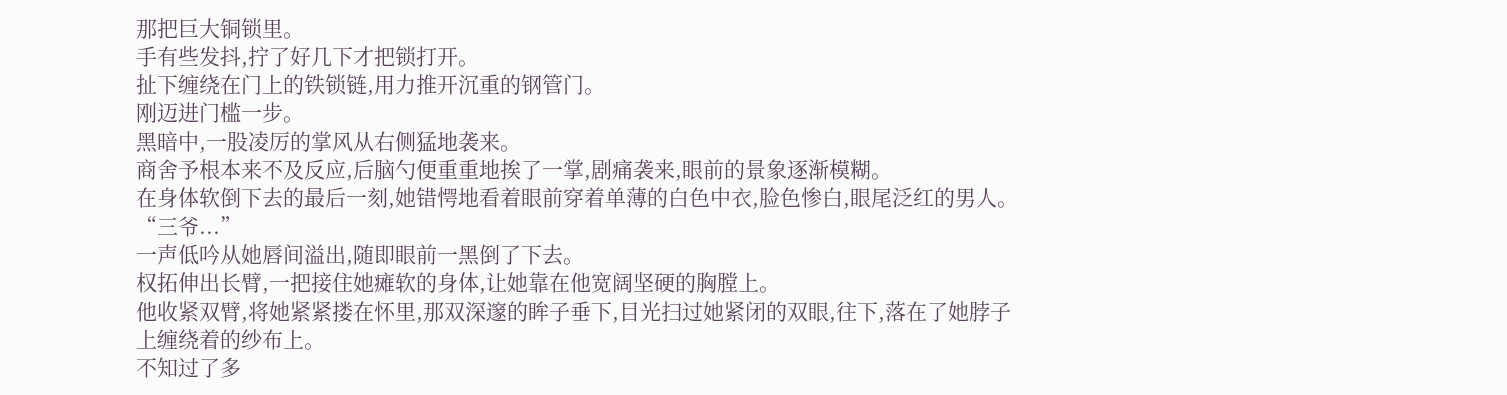那把巨大铜锁里。
手有些发抖,拧了好几下才把锁打开。
扯下缠绕在门上的铁锁链,用力推开沉重的钢管门。
刚迈进门槛一步。
黑暗中,一股凌厉的掌风从右侧猛地袭来。
商舍予根本来不及反应,后脑勺便重重地挨了一掌,剧痛袭来,眼前的景象逐渐模糊。
在身体软倒下去的最后一刻,她错愕地看着眼前穿着单薄的白色中衣,脸色惨白,眼尾泛红的男人。
“三爷...”
一声低吟从她唇间溢出,随即眼前一黑倒了下去。
权拓伸出长臂,一把接住她瘫软的身体,让她靠在他宽阔坚硬的胸膛上。
他收紧双臂,将她紧紧搂在怀里,那双深邃的眸子垂下,目光扫过她紧闭的双眼,往下,落在了她脖子上缠绕着的纱布上。
不知过了多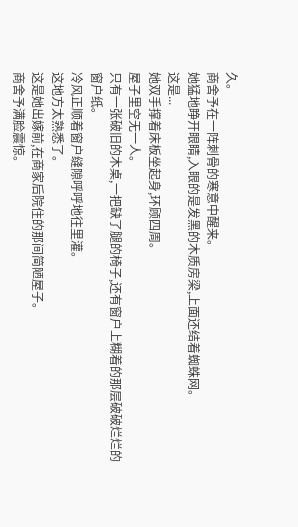久。
商舍予在一阵刺骨的寒意中醒来。
她猛地睁开眼睛,入眼的是发黑的木质房梁,上面还结着蜘蛛网。
这是...
她双手撑着床板坐起身,环顾四周。
屋子里空无一人。
只有一张破旧的木桌,一把缺了腿的椅子,还有窗户上糊着的那层破破烂烂的窗户纸。
冷风正顺着窗户缝隙呼呼地往里灌。
这地方太熟悉了。
这是她出嫁前,在商家后院住的那间简陋屋子。
商舍予满脸震惊。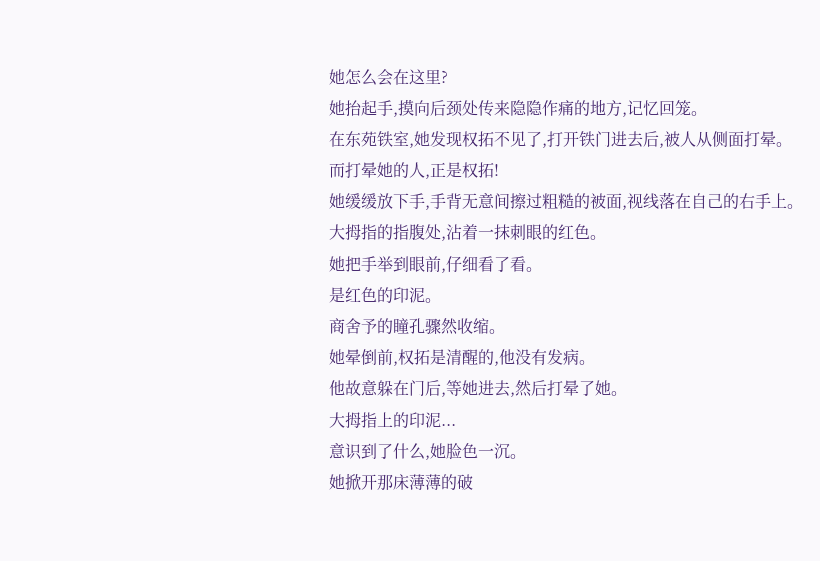她怎么会在这里?
她抬起手,摸向后颈处传来隐隐作痛的地方,记忆回笼。
在东苑铁室,她发现权拓不见了,打开铁门进去后,被人从侧面打晕。
而打晕她的人,正是权拓!
她缓缓放下手,手背无意间擦过粗糙的被面,视线落在自己的右手上。
大拇指的指腹处,沾着一抹刺眼的红色。
她把手举到眼前,仔细看了看。
是红色的印泥。
商舍予的瞳孔骤然收缩。
她晕倒前,权拓是清醒的,他没有发病。
他故意躲在门后,等她进去,然后打晕了她。
大拇指上的印泥...
意识到了什么,她脸色一沉。
她掀开那床薄薄的破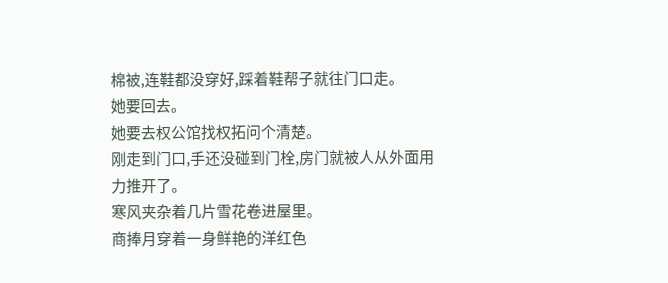棉被,连鞋都没穿好,踩着鞋帮子就往门口走。
她要回去。
她要去权公馆找权拓问个清楚。
刚走到门口,手还没碰到门栓,房门就被人从外面用力推开了。
寒风夹杂着几片雪花卷进屋里。
商捧月穿着一身鲜艳的洋红色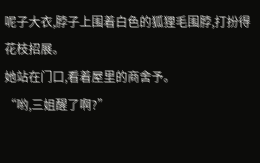呢子大衣,脖子上围着白色的狐狸毛围脖,打扮得花枝招展。
她站在门口,看着屋里的商舍予。
“哟,三姐醒了啊?”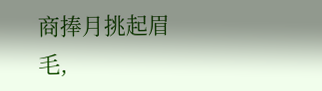商捧月挑起眉毛,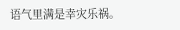语气里满是幸灾乐祸。